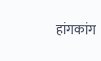हांगकांग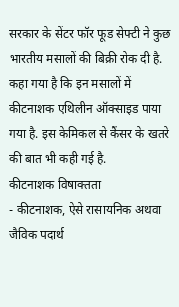सरकार के सेंटर फॉर फूड सेफ्टी ने कुछ भारतीय मसालों की बिक्री रोक दी है. कहा गया है कि इन मसालों में कीटनाशक एथिलीन ऑक्साइड पाया गया है. इस केमिकल से कैंसर के खतरे की बात भी कही गई है.
कीटनाशक विषाक्तता
- कीटनाशक, ऐसे रासायनिक अथवा जैविक पदार्थ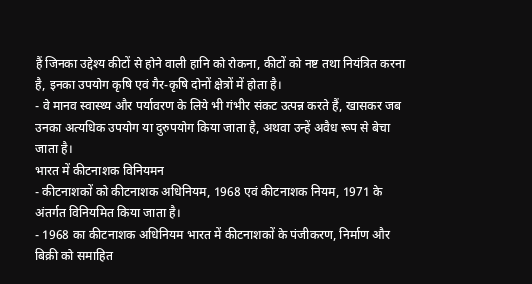हैं जिनका उद्देश्य कीटों से होने वाली हानि को रोकना, कीटों को नष्ट तथा नियंत्रित करना है, इनका उपयोग कृषि एवं गैर-कृषि दोनों क्षेत्रों में होता है।
- वे मानव स्वास्थ्य और पर्यावरण के लिये भी गंभीर संकट उत्पन्न करते हैं, खासकर जब उनका अत्यधिक उपयोग या दुरुपयोग किया जाता है, अथवा उन्हें अवैध रूप से बेचा जाता है।
भारत में कीटनाशक विनियमन
- कीटनाशकों को कीटनाशक अधिनियम, 1968 एवं कीटनाशक नियम, 1971 के अंतर्गत विनियमित किया जाता है।
- 1968 का कीटनाशक अधिनियम भारत में कीटनाशकों के पंजीकरण, निर्माण और बिक्री को समाहित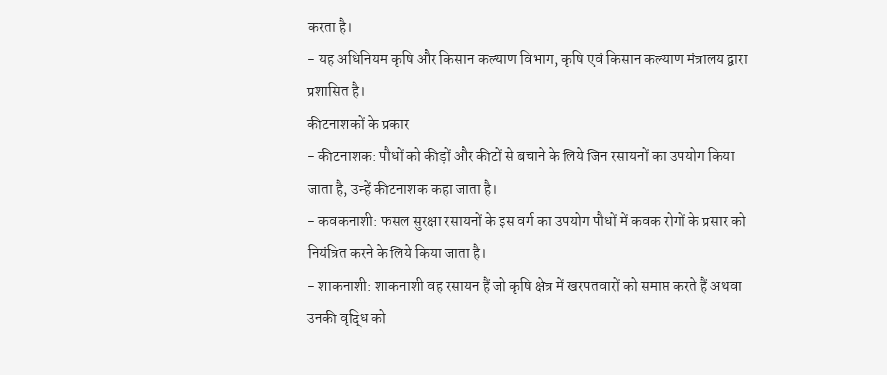करता है।
- यह अधिनियम कृषि और किसान कल्याण विभाग, कृषि एवं किसान कल्याण मंत्रालय द्वारा प्रशासित है।
कीटनाशकों के प्रकार
- कीटनाशक: पौधों को कीड़ों और कीटों से बचाने के लिये जिन रसायनों का उपयोग किया जाता है, उन्हें कीटनाशक कहा जाता है।
- कवकनाशी: फसल सुरक्षा रसायनों के इस वर्ग का उपयोग पौधों में कवक रोगों के प्रसार को नियंत्रित करने के लिये किया जाता है।
- शाकनाशी: शाकनाशी वह रसायन हैं जो कृषि क्षेत्र में खरपतवारों को समाप्त करते हैं अथवा उनकी वृद्धि को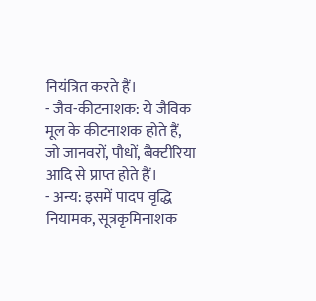नियंत्रित करते हैं।
- जैव-कीटनाशक: ये जैविक मूल के कीटनाशक होते हैं, जो जानवरों, पौधों, बैक्टीरिया आदि से प्राप्त होते हैं।
- अन्य: इसमें पादप वृद्धि नियामक, सूत्रकृमिनाशक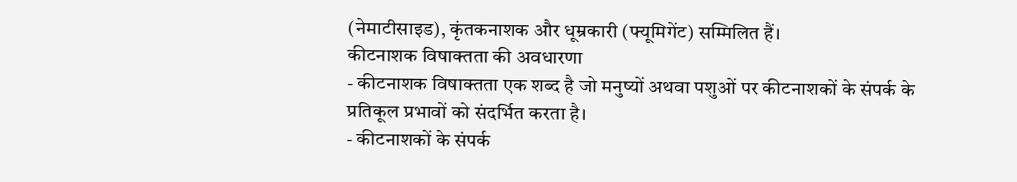(नेमाटीसाइड), कृंतकनाशक और धूम्रकारी (फ्यूमिगेंट) सम्मिलित हैं।
कीटनाशक विषाक्तता की अवधारणा
- कीटनाशक विषाक्तता एक शब्द है जो मनुष्यों अथवा पशुओं पर कीटनाशकों के संपर्क के प्रतिकूल प्रभावों को संदर्भित करता है।
- कीटनाशकों के संपर्क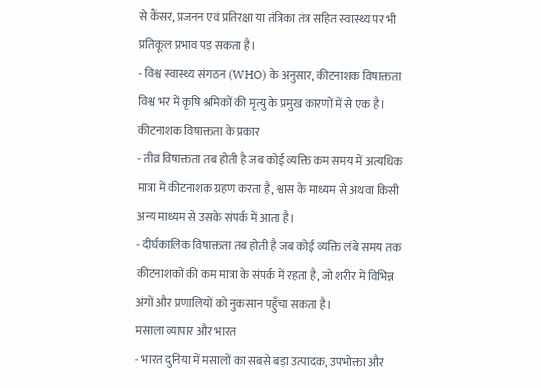से कैंसर, प्रजनन एवं प्रतिरक्षा या तंत्रिका तंत्र सहित स्वास्थ्य पर भी प्रतिकूल प्रभाव पड़ सकता है।
- विश्व स्वास्थ्य संगठन (WHO) के अनुसार, कीटनाशक विषाक्तता विश्व भर में कृषि श्रमिकों की मृत्यु के प्रमुख कारणों में से एक है।
कीटनाशक विषाक्तता के प्रकार
- तीव्र विषाक्तता तब होती है जब कोई व्यक्ति कम समय में अत्यधिक मात्रा में कीटनाशक ग्रहण करता है, श्वास के माध्यम से अथवा किसी अन्य माध्यम से उसके संपर्क में आता है।
- दीर्घकालिक विषाक्तता तब होती है जब कोई व्यक्ति लंबे समय तक कीटनाशकों की कम मात्रा के संपर्क में रहता है, जो शरीर में विभिन्न अंगों और प्रणालियों को नुकसान पहुँचा सकता है।
मसाला व्यापार और भारत
- भारत दुनिया में मसालों का सबसे बड़ा उत्पादक, उपभोक्ता और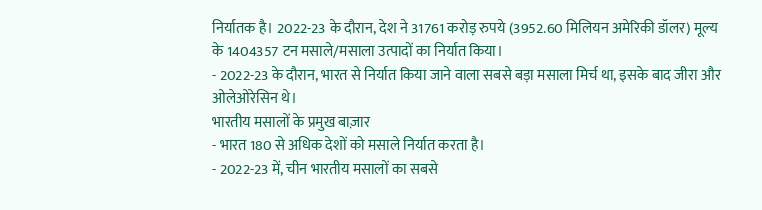निर्यातक है। 2022-23 के दौरान, देश ने 31761 करोड़ रुपये (3952.60 मिलियन अमेरिकी डॉलर) मूल्य के 1404357 टन मसाले/मसाला उत्पादों का निर्यात किया।
- 2022-23 के दौरान, भारत से निर्यात किया जाने वाला सबसे बड़ा मसाला मिर्च था, इसके बाद जीरा और ओलेओरेसिन थे।
भारतीय मसालों के प्रमुख बाज़ार
- भारत 180 से अधिक देशों को मसाले निर्यात करता है।
- 2022-23 में, चीन भारतीय मसालों का सबसे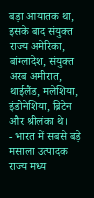बड़ा आयातक था, इसके बाद संयुक्त राज्य अमेरिका, बांग्लादेश, संयुक्त अरब अमीरात, थाईलैंड, मलेशिया, इंडोनेशिया, ब्रिटेन और श्रीलंका थे।
- भारत में सबसे बड़े मसाला उत्पादक राज्य मध्य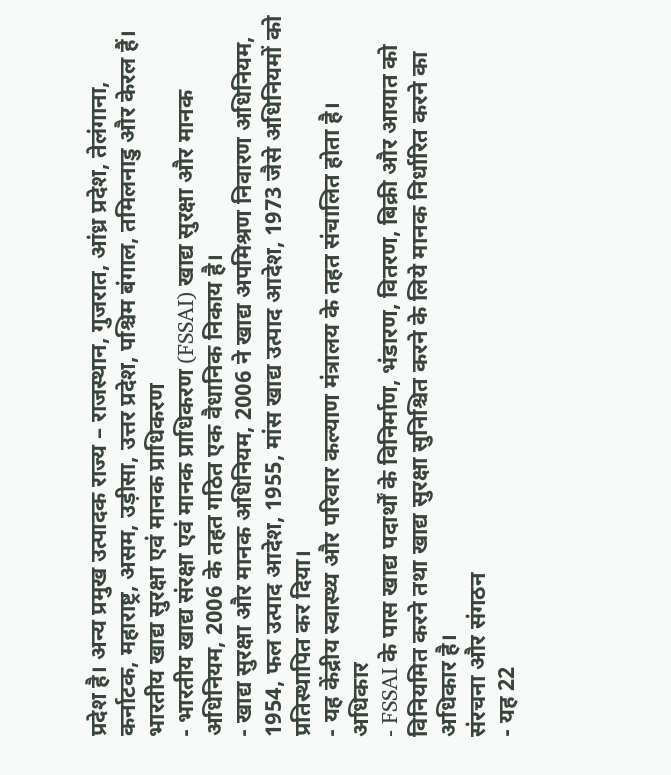प्रदेश है। अन्य प्रमुख उत्पादक राज्य – राजस्थान, गुजरात, आंध्र प्रदेश, तेलंगाना, कर्नाटक, महाराष्ट्र, असम, उड़ीसा, उत्तर प्रदेश, पश्चिम बंगाल, तमिलनाडु और केरल हैं।
भारतीय खाद्य सुरक्षा एवं मानक प्राधिकरण
- भारतीय खाद्य संरक्षा एवं मानक प्राधिकरण (FSSAI) खाद्य सुरक्षा और मानक अधिनियम, 2006 के तहत गठित एक वैधानिक निकाय है।
- खाद्य सुरक्षा और मानक अधिनियम, 2006 ने खाद्य अपमिश्रण निवारण अधिनियम, 1954, फल उत्पाद आदेश, 1955, मांस खाद्य उत्पाद आदेश, 1973 जैसे अधिनियमों को प्रतिस्थापित कर दिया।
- यह केंद्रीय स्वास्थ्य और परिवार कल्याण मंत्रालय के तहत संचालित होता है।
अधिकार
- FSSAI के पास खाद्य पदार्थों के विनिर्माण, भंडारण, वितरण, बिक्री और आयात को विनियमित करने तथा खाद्य सुरक्षा सुनिश्चित करने के लिये मानक निर्धारित करने का अधिकार है।
संरचना और संगठन
- यह 22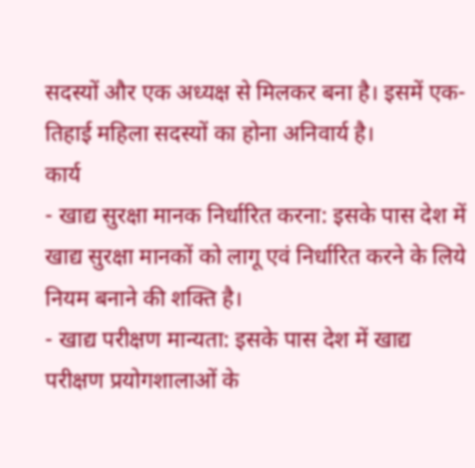सदस्यों और एक अध्यक्ष से मिलकर बना है। इसमें एक-तिहाई महिला सदस्यों का होना अनिवार्य है।
कार्य
- खाद्य सुरक्षा मानक निर्धारित करना: इसके पास देश में खाद्य सुरक्षा मानकों को लागू एवं निर्धारित करने के लिये नियम बनाने की शक्ति है।
- खाद्य परीक्षण मान्यता: इसके पास देश में खाद्य परीक्षण प्रयोगशालाओं के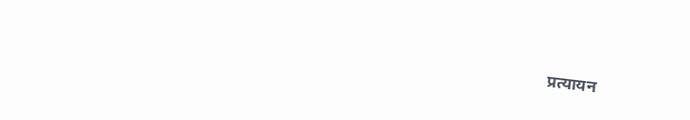प्रत्यायन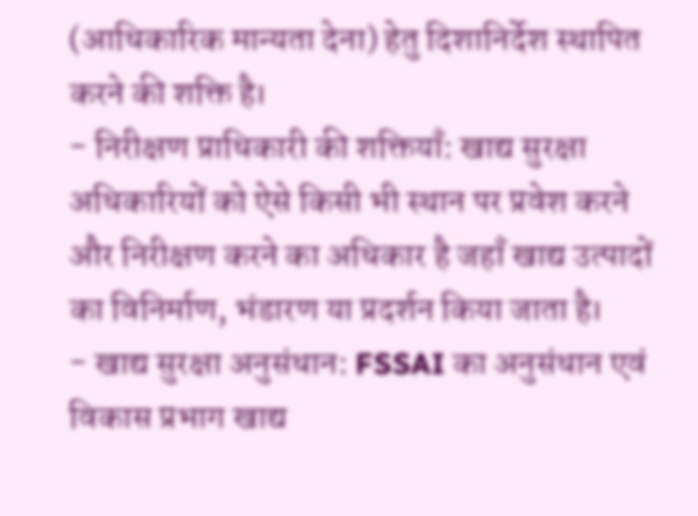(आधिकारिक मान्यता देना) हेतु दिशानिर्देश स्थापित करने की शक्ति है।
- निरीक्षण प्राधिकारी की शक्तियाँ: खाद्य सुरक्षा अधिकारियों को ऐसे किसी भी स्थान पर प्रवेश करने और निरीक्षण करने का अधिकार है जहाँ खाद्य उत्पादों का विनिर्माण, भंडारण या प्रदर्शन किया जाता है।
- खाद्य सुरक्षा अनुसंधान: FSSAI का अनुसंधान एवं विकास प्रभाग खाद्य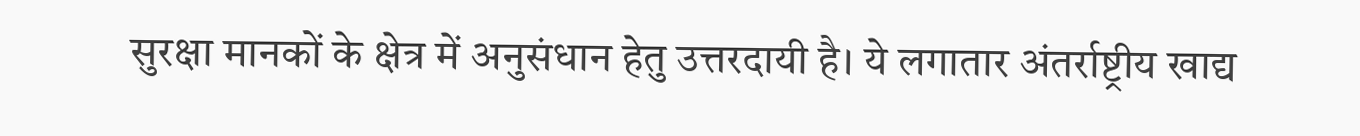सुरक्षा मानकों के क्षेत्र में अनुसंधान हेतु उत्तरदायी है। ये लगातार अंतर्राष्ट्रीय खाद्य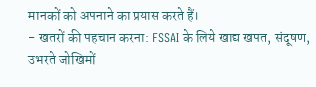मानकों को अपनाने का प्रयास करते हैं।
- खतरों की पहचान करना: FSSAI के लिये खाद्य खपत, संदूषण, उभरते जोखिमों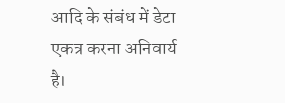आदि के संबंध में डेटा एकत्र करना अनिवार्य है।